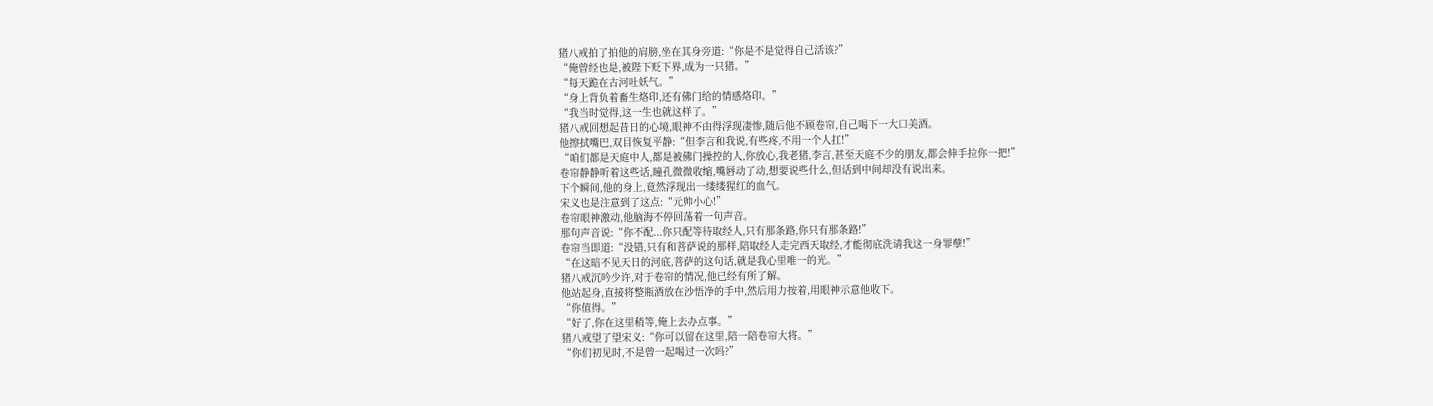猪八戒拍了拍他的肩膀,坐在其身旁道:“你是不是觉得自己活该?”
“俺曾经也是,被陛下贬下界,成为一只猪。”
“每天跪在古河吐妖气。”
“身上背负着畜生烙印,还有佛门给的情感烙印。”
“我当时觉得,这一生也就这样了。”
猪八戒回想起昔日的心境,眼神不由得浮现凄惨,随后他不顾卷帘,自己喝下一大口美酒。
他擦拭嘴巴,双目恢复平静:“但李言和我说,有些疼,不用一个人扛!”
“咱们都是天庭中人,都是被佛门操控的人,你放心,我老猪,李言,甚至天庭不少的朋友,都会伸手拉你一把!”
卷帘静静听着这些话,瞳孔微微收缩,嘴唇动了动,想要说些什么,但话到中间却没有说出来。
下个瞬间,他的身上,竟然浮现出一缕缕猩红的血气。
宋义也是注意到了这点:“元帅小心!”
卷帘眼神激动,他脑海不停回荡着一句声音。
那句声音说:“你不配...你只配等待取经人,只有那条路,你只有那条路!”
卷帘当即道:“没错,只有和菩萨说的那样,陪取经人走完西天取经,才能彻底洗请我这一身罪孽!”
“在这暗不见天日的河底,菩萨的这句话,就是我心里唯一的光。”
猪八戒沉吟少许,对于卷帘的情况,他已经有所了解。
他站起身,直接将整瓶酒放在沙悟净的手中,然后用力按着,用眼神示意他收下。
“你值得。”
“好了,你在这里稍等,俺上去办点事。”
猪八戒望了望宋义:“你可以留在这里,陪一陪卷帘大将。”
“你们初见时,不是曾一起喝过一次吗?”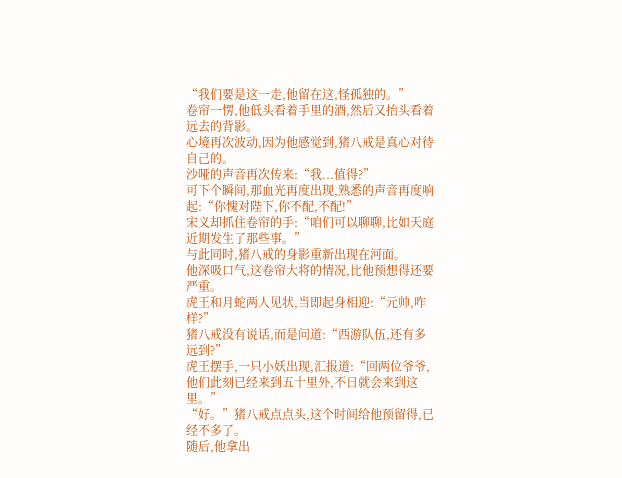“我们要是这一走,他留在这,怪孤独的。”
卷帘一愣,他低头看着手里的酒,然后又抬头看着远去的背影。
心境再次波动,因为他感觉到,猪八戒是真心对待自己的。
沙哑的声音再次传来:“我...值得?”
可下个瞬间,那血光再度出现,熟悉的声音再度响起:“你愧对陛下,你不配,不配!”
宋义却抓住卷帘的手:“咱们可以聊聊,比如天庭近期发生了那些事。”
与此同时,猪八戒的身影重新出现在河面。
他深吸口气,这卷帘大将的情况,比他预想得还要严重。
虎王和月蛇两人见状,当即起身相迎:“元帅,咋样?”
猪八戒没有说话,而是问道:“西游队伍,还有多远到?”
虎王摆手,一只小妖出现,汇报道:“回两位爷爷,他们此刻已经来到五十里外,不日就会来到这里。”
“好。”猪八戒点点头,这个时间给他预留得,已经不多了。
随后,他拿出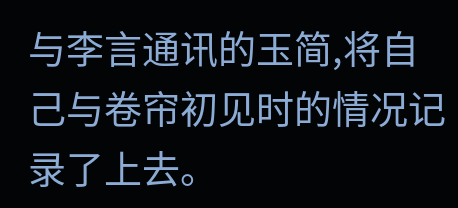与李言通讯的玉简,将自己与卷帘初见时的情况记录了上去。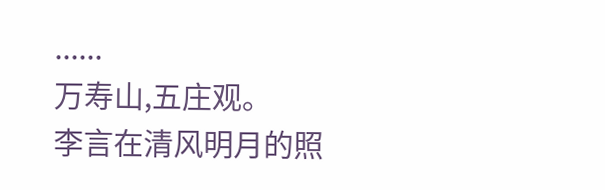......
万寿山,五庄观。
李言在清风明月的照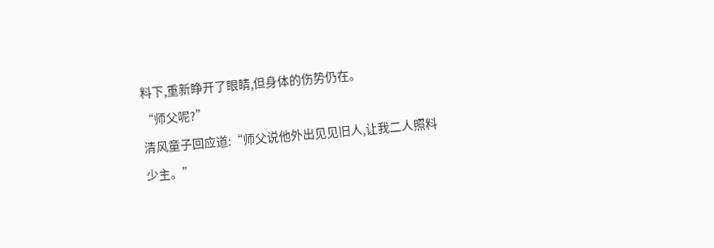料下,重新睁开了眼睛,但身体的伤势仍在。
“师父呢?”
清风童子回应道:“师父说他外出见见旧人,让我二人照料少主。”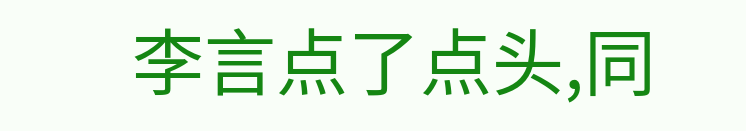李言点了点头,同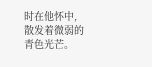时在他怀中,散发着微弱的青色光芒。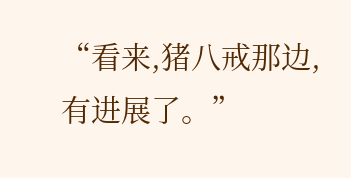“看来,猪八戒那边,有进展了。”